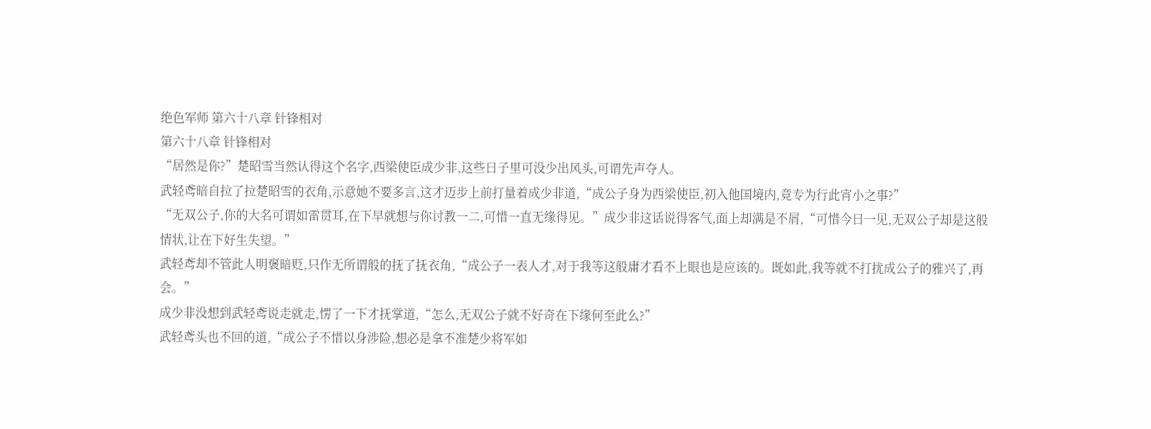绝色军师 第六十八章 针锋相对
第六十八章 针锋相对
“居然是你?”楚昭雪当然认得这个名字,西梁使臣成少非,这些日子里可没少出风头,可谓先声夺人。
武轻鸢暗自拉了拉楚昭雪的衣角,示意她不要多言,这才迈步上前打量着成少非道,“成公子身为西梁使臣,初入他国境内,竟专为行此宵小之事?”
“无双公子,你的大名可谓如雷贯耳,在下早就想与你讨教一二,可惜一直无缘得见。”成少非这话说得客气,面上却满是不屑,“可惜今日一见,无双公子却是这般情状,让在下好生失望。”
武轻鸢却不管此人明褒暗贬,只作无所谓般的抚了抚衣角,“成公子一表人才,对于我等这般庸才看不上眼也是应该的。既如此,我等就不打扰成公子的雅兴了,再会。”
成少非没想到武轻鸢说走就走,愣了一下才抚掌道,“怎么,无双公子就不好奇在下缘何至此么?”
武轻鸢头也不回的道,“成公子不惜以身涉险,想必是拿不准楚少将军如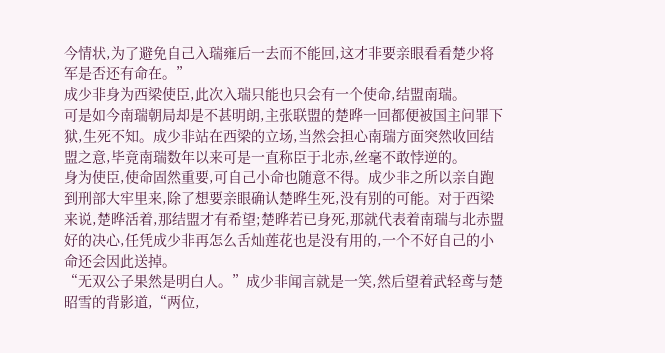今情状,为了避免自己入瑞雍后一去而不能回,这才非要亲眼看看楚少将军是否还有命在。”
成少非身为西梁使臣,此次入瑞只能也只会有一个使命,结盟南瑞。
可是如今南瑞朝局却是不甚明朗,主张联盟的楚晔一回都便被国主问罪下狱,生死不知。成少非站在西梁的立场,当然会担心南瑞方面突然收回结盟之意,毕竟南瑞数年以来可是一直称臣于北赤,丝毫不敢悖逆的。
身为使臣,使命固然重要,可自己小命也随意不得。成少非之所以亲自跑到刑部大牢里来,除了想要亲眼确认楚晔生死,没有别的可能。对于西梁来说,楚晔活着,那结盟才有希望;楚晔若已身死,那就代表着南瑞与北赤盟好的决心,任凭成少非再怎么舌灿莲花也是没有用的,一个不好自己的小命还会因此送掉。
“无双公子果然是明白人。”成少非闻言就是一笑,然后望着武轻鸢与楚昭雪的背影道,“两位,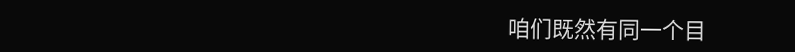咱们既然有同一个目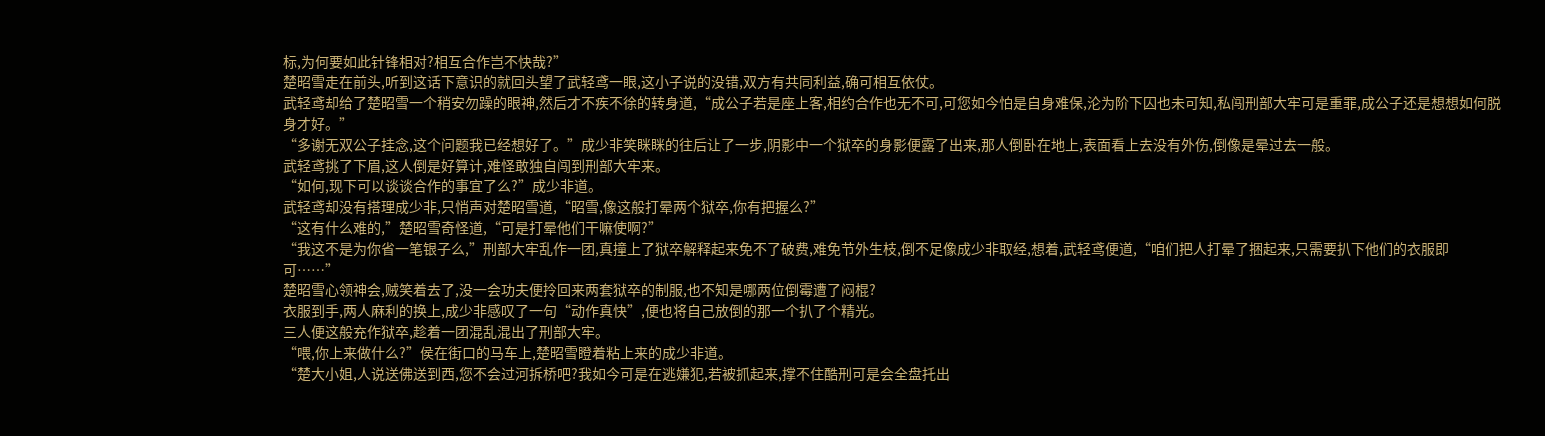标,为何要如此针锋相对?相互合作岂不快哉?”
楚昭雪走在前头,听到这话下意识的就回头望了武轻鸢一眼,这小子说的没错,双方有共同利益,确可相互依仗。
武轻鸢却给了楚昭雪一个稍安勿躁的眼神,然后才不疾不徐的转身道,“成公子若是座上客,相约合作也无不可,可您如今怕是自身难保,沦为阶下囚也未可知,私闯刑部大牢可是重罪,成公子还是想想如何脱身才好。”
“多谢无双公子挂念,这个问题我已经想好了。”成少非笑眯眯的往后让了一步,阴影中一个狱卒的身影便露了出来,那人倒卧在地上,表面看上去没有外伤,倒像是晕过去一般。
武轻鸢挑了下眉,这人倒是好算计,难怪敢独自闯到刑部大牢来。
“如何,现下可以谈谈合作的事宜了么?”成少非道。
武轻鸢却没有搭理成少非,只悄声对楚昭雪道,“昭雪,像这般打晕两个狱卒,你有把握么?”
“这有什么难的,”楚昭雪奇怪道,“可是打晕他们干嘛使啊?”
“我这不是为你省一笔银子么,”刑部大牢乱作一团,真撞上了狱卒解释起来免不了破费,难免节外生枝,倒不足像成少非取经,想着,武轻鸢便道,“咱们把人打晕了捆起来,只需要扒下他们的衣服即可……”
楚昭雪心领神会,贼笑着去了,没一会功夫便拎回来两套狱卒的制服,也不知是哪两位倒霉遭了闷棍?
衣服到手,两人麻利的换上,成少非感叹了一句“动作真快”,便也将自己放倒的那一个扒了个精光。
三人便这般充作狱卒,趁着一团混乱混出了刑部大牢。
“喂,你上来做什么?”侯在街口的马车上,楚昭雪瞪着粘上来的成少非道。
“楚大小姐,人说送佛送到西,您不会过河拆桥吧?我如今可是在逃嫌犯,若被抓起来,撑不住酷刑可是会全盘托出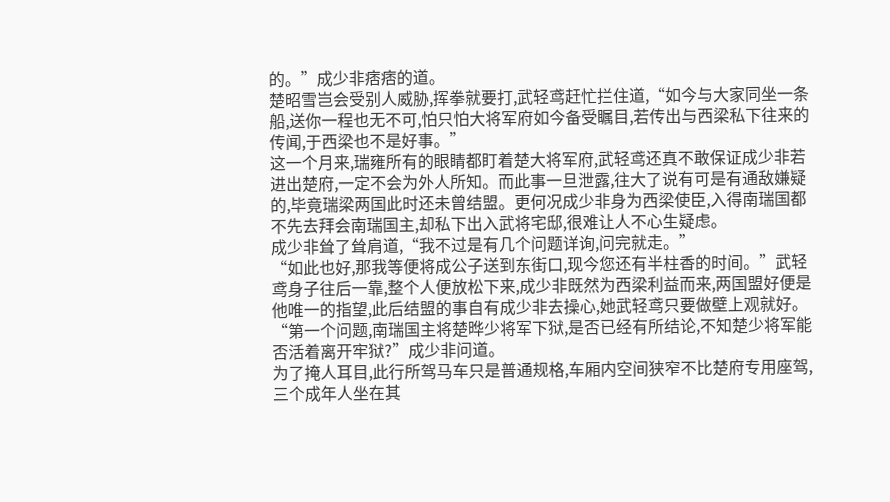的。”成少非痞痞的道。
楚昭雪岂会受别人威胁,挥拳就要打,武轻鸢赶忙拦住道,“如今与大家同坐一条船,送你一程也无不可,怕只怕大将军府如今备受瞩目,若传出与西梁私下往来的传闻,于西梁也不是好事。”
这一个月来,瑞雍所有的眼睛都盯着楚大将军府,武轻鸢还真不敢保证成少非若进出楚府,一定不会为外人所知。而此事一旦泄露,往大了说有可是有通敌嫌疑的,毕竟瑞梁两国此时还未曾结盟。更何况成少非身为西梁使臣,入得南瑞国都不先去拜会南瑞国主,却私下出入武将宅邸,很难让人不心生疑虑。
成少非耸了耸肩道,“我不过是有几个问题详询,问完就走。”
“如此也好,那我等便将成公子送到东街口,现今您还有半柱香的时间。”武轻鸢身子往后一靠,整个人便放松下来,成少非既然为西梁利益而来,两国盟好便是他唯一的指望,此后结盟的事自有成少非去操心,她武轻鸢只要做壁上观就好。
“第一个问题,南瑞国主将楚晔少将军下狱,是否已经有所结论,不知楚少将军能否活着离开牢狱?”成少非问道。
为了掩人耳目,此行所驾马车只是普通规格,车厢内空间狭窄不比楚府专用座驾,三个成年人坐在其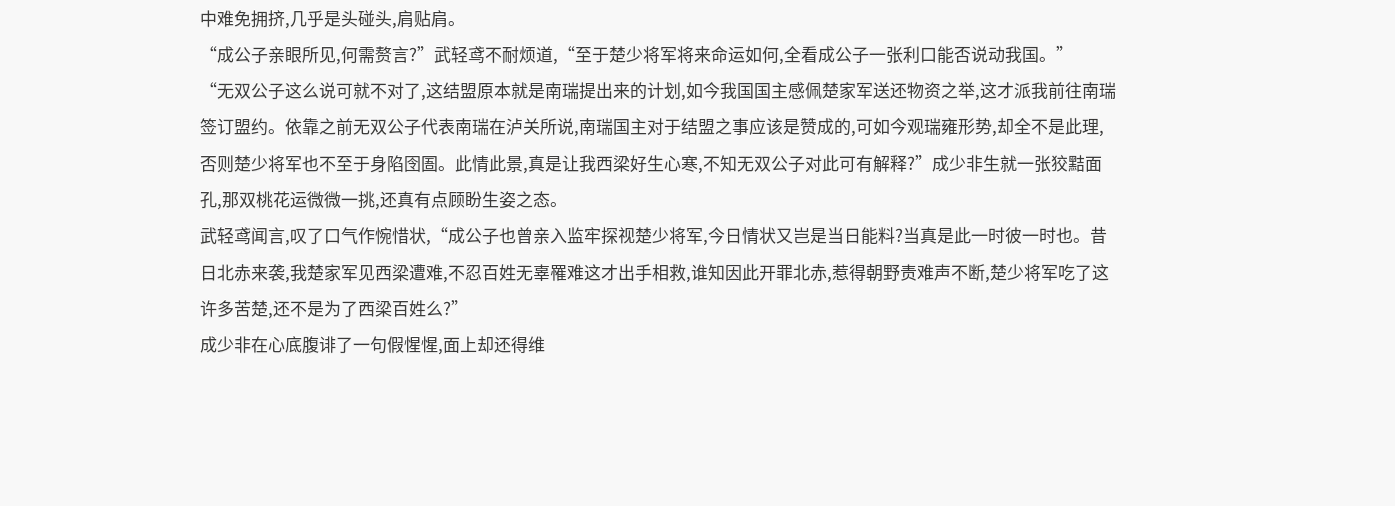中难免拥挤,几乎是头碰头,肩贴肩。
“成公子亲眼所见,何需赘言?”武轻鸢不耐烦道,“至于楚少将军将来命运如何,全看成公子一张利口能否说动我国。”
“无双公子这么说可就不对了,这结盟原本就是南瑞提出来的计划,如今我国国主感佩楚家军送还物资之举,这才派我前往南瑞签订盟约。依靠之前无双公子代表南瑞在泸关所说,南瑞国主对于结盟之事应该是赞成的,可如今观瑞雍形势,却全不是此理,否则楚少将军也不至于身陷囹圄。此情此景,真是让我西梁好生心寒,不知无双公子对此可有解释?”成少非生就一张狡黠面孔,那双桃花运微微一挑,还真有点顾盼生姿之态。
武轻鸢闻言,叹了口气作惋惜状,“成公子也曾亲入监牢探视楚少将军,今日情状又岂是当日能料?当真是此一时彼一时也。昔日北赤来袭,我楚家军见西梁遭难,不忍百姓无辜罹难这才出手相救,谁知因此开罪北赤,惹得朝野责难声不断,楚少将军吃了这许多苦楚,还不是为了西梁百姓么?”
成少非在心底腹诽了一句假惺惺,面上却还得维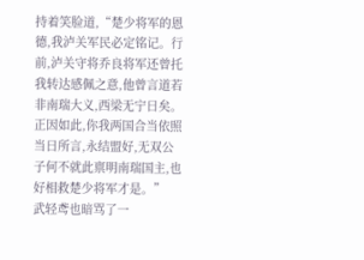持着笑脸道,“楚少将军的恩德,我泸关军民必定铭记。行前,泸关守将乔良将军还曾托我转达感佩之意,他曾言道若非南瑞大义,西梁无宁日矣。正因如此,你我两国合当依照当日所言,永结盟好,无双公子何不就此禀明南瑞国主,也好相救楚少将军才是。”
武轻鸢也暗骂了一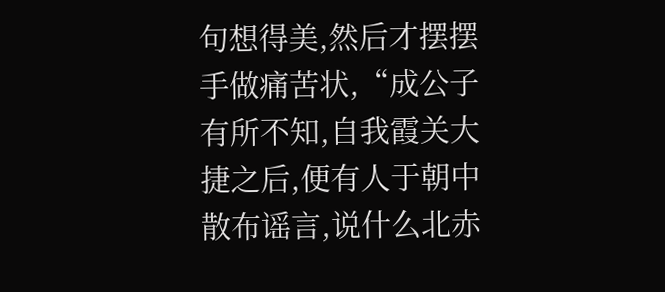句想得美,然后才摆摆手做痛苦状,“成公子有所不知,自我霞关大捷之后,便有人于朝中散布谣言,说什么北赤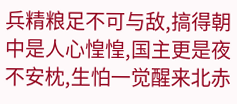兵精粮足不可与敌,搞得朝中是人心惶惶,国主更是夜不安枕,生怕一觉醒来北赤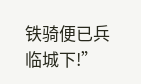铁骑便已兵临城下!”